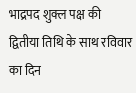भाद्रपद शुक्ल पक्ष की द्वितीया तिथि के साथ रविवार का दिन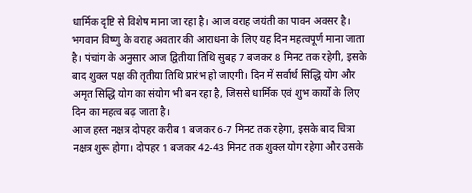धार्मिक दृष्टि से विशेष माना जा रहा है। आज वराह जयंती का पावन अवसर है। भगवान विष्णु के वराह अवतार की आराधना के लिए यह दिन महत्वपूर्ण माना जाता है। पंचांग के अनुसार आज द्वितीया तिथि सुबह 7 बजकर 8 मिनट तक रहेगी, इसके बाद शुक्ल पक्ष की तृतीया तिथि प्रारंभ हो जाएगी। दिन में सर्वार्थ सिद्धि योग और अमृत सिद्धि योग का संयोग भी बन रहा है, जिससे धार्मिक एवं शुभ कार्यों के लिए दिन का महत्व बढ़ जाता है।
आज हस्त नक्षत्र दोपहर करीब 1 बजकर 6-7 मिनट तक रहेगा, इसके बाद चित्रा नक्षत्र शुरू होगा। दोपहर 1 बजकर 42-43 मिनट तक शुक्ल योग रहेगा और उसके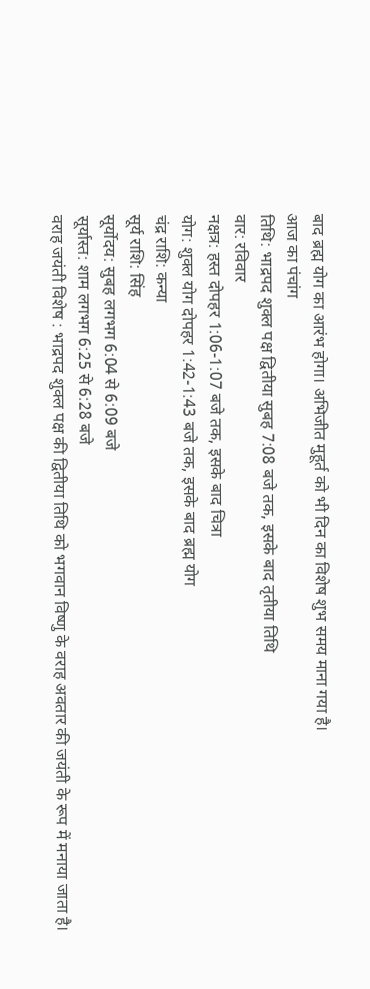बाद ब्रह्म योग का आरंभ होगा। अभिजीत मुहूर्त को भी दिन का विशेष शुभ समय माना गया है।
आज का पंचांग
तिथि: भाद्रपद शुक्ल पक्ष द्वितीया सुबह 7:08 बजे तक, इसके बाद तृतीया तिथि
वार: रविवार
नक्षत्र: हस्त दोपहर 1:06-1:07 बजे तक, इसके बाद चित्रा
योग: शुक्ल योग दोपहर 1:42-1:43 बजे तक, इसके बाद ब्रह्म योग
चंद्र राशि: कन्या
सूर्य राशि: सिंह
सूर्योदय: सुबह लगभग 6:04 से 6:09 बजे
सूर्यास्त: शाम लगभग 6:25 से 6:28 बजे
वराह जयंती विशेष : भाद्रपद शुक्ल पक्ष की द्वितीया तिथि को भगवान विष्णु के वराह अवतार की जयंती के रूप में मनाया जाता है।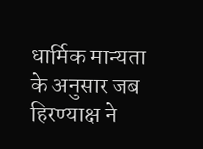धार्मिक मान्यता के अनुसार जब हिरण्याक्ष ने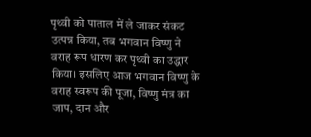पृथ्वी को पाताल में ले जाकर संकट उत्पन्न किया, तब भगवान विष्णु ने वराह रूप धारण कर पृथ्वी का उद्धार किया। इसलिए आज भगवान विष्णु के वराह स्वरूप की पूजा, विष्णु मंत्र का जाप, दान और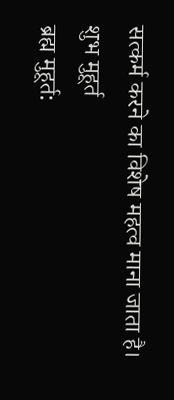सत्कर्म करने का विशेष महत्व माना जाता है।
शुभ मुहूर्त
ब्रह्म मुहूर्त: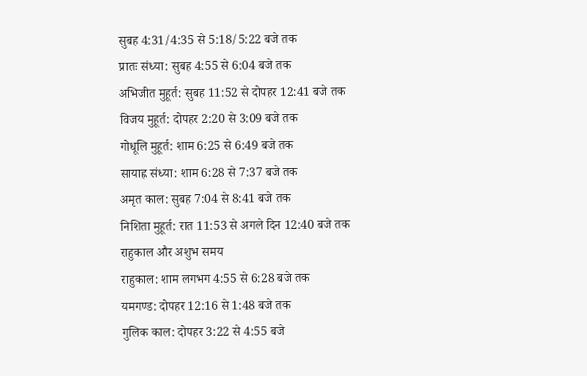सुबह 4:31/4:35 से 5:18/5:22 बजे तक
प्रातः संध्या: सुबह 4:55 से 6:04 बजे तक
अभिजीत मुहूर्त: सुबह 11:52 से दोपहर 12:41 बजे तक
विजय मुहूर्त: दोपहर 2:20 से 3:09 बजे तक
गोधूलि मुहूर्त: शाम 6:25 से 6:49 बजे तक
सायाह्न संध्या: शाम 6:28 से 7:37 बजे तक
अमृत काल: सुबह 7:04 से 8:41 बजे तक
निशिता मुहूर्त: रात 11:53 से अगले दिन 12:40 बजे तक
राहुकाल और अशुभ समय
राहुकाल: शाम लगभग 4:55 से 6:28 बजे तक
यमगण्ड: दोपहर 12:16 से 1:48 बजे तक
गुलिक काल: दोपहर 3:22 से 4:55 बजे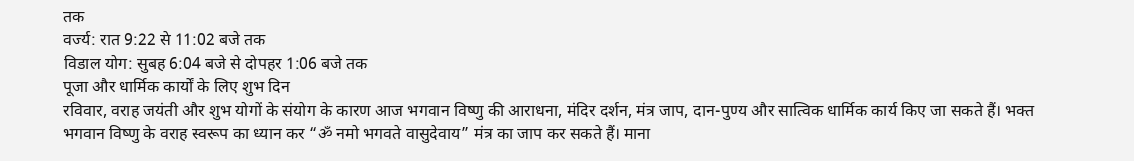तक
वर्ज्य: रात 9:22 से 11:02 बजे तक
विडाल योग: सुबह 6:04 बजे से दोपहर 1:06 बजे तक
पूजा और धार्मिक कार्यों के लिए शुभ दिन
रविवार, वराह जयंती और शुभ योगों के संयोग के कारण आज भगवान विष्णु की आराधना, मंदिर दर्शन, मंत्र जाप, दान-पुण्य और सात्विक धार्मिक कार्य किए जा सकते हैं। भक्त भगवान विष्णु के वराह स्वरूप का ध्यान कर “ॐ नमो भगवते वासुदेवाय” मंत्र का जाप कर सकते हैं। माना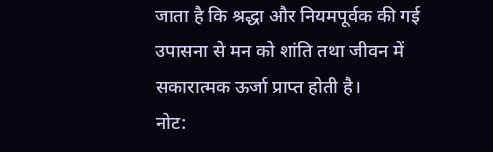जाता है कि श्रद्धा और नियमपूर्वक की गई उपासना से मन को शांति तथा जीवन में सकारात्मक ऊर्जा प्राप्त होती है।
नोट: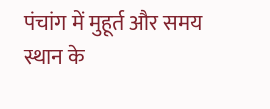पंचांग में मुहूर्त और समय स्थान के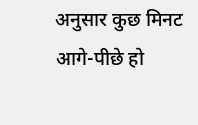अनुसार कुछ मिनट आगे-पीछे हो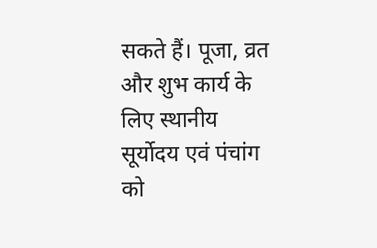सकते हैं। पूजा, व्रत और शुभ कार्य के लिए स्थानीय सूर्योदय एवं पंचांग को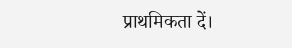प्राथमिकता दें।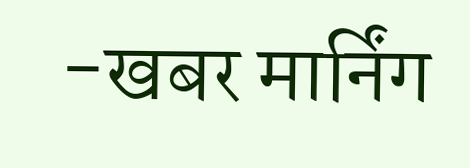-खबर मार्निंग